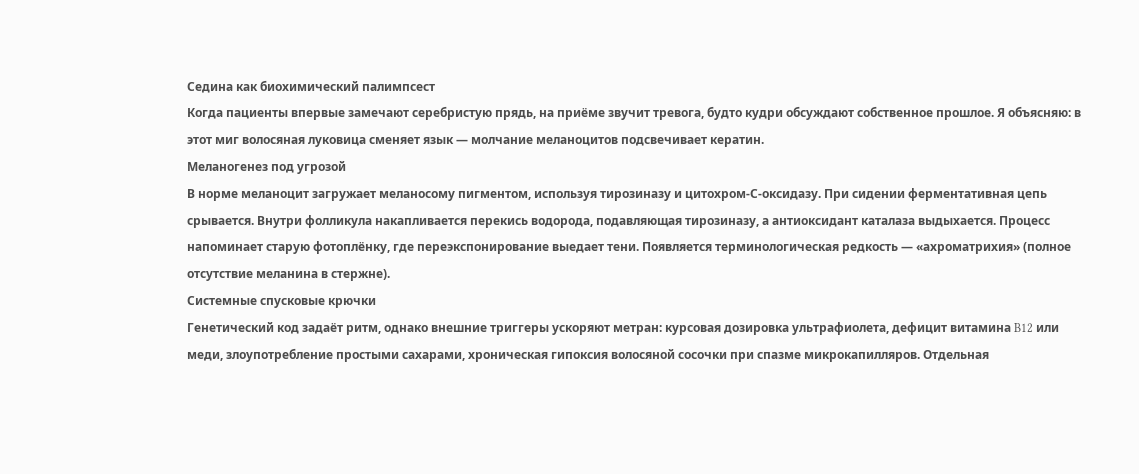Седина как биохимический палимпсест
Когда пациенты впервые замечают серебристую прядь, на приёме звучит тревога, будто кудри обсуждают собственное прошлое. Я объясняю: в этот миг волосяная луковица сменяет язык — молчание меланоцитов подсвечивает кератин.
Меланогенез под угрозой
В норме меланоцит загружает меланосому пигментом, используя тирозиназу и цитохром-С-оксидазу. При сидении ферментативная цепь срывается. Внутри фолликула накапливается перекись водорода, подавляющая тирозиназу, а антиоксидант каталаза выдыхается. Процесс напоминает старую фотоплёнку, где переэкспонирование выедает тени. Появляется терминологическая редкость — «ахроматрихия» (полное отсутствие меланина в стержне).
Системные спусковые крючки
Генетический код задаёт ритм, однако внешние триггеры ускоряют метран: курсовая дозировка ультрафиолета, дефицит витамина B12 или меди, злоупотребление простыми сахарами, хроническая гипоксия волосяной сосочки при спазме микрокапилляров. Отдельная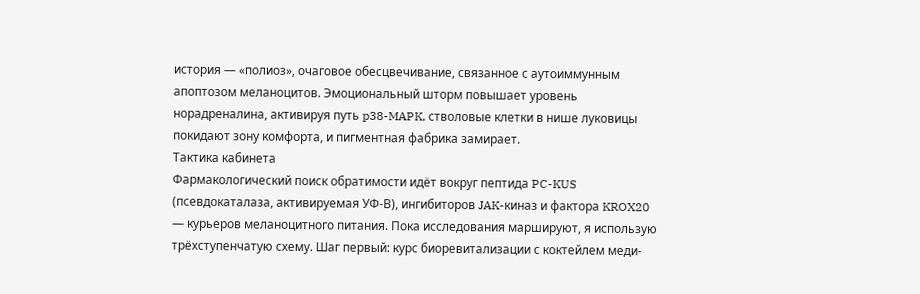история — «полиоз», очаговое обесцвечивание, связанное с аутоиммунным апоптозом меланоцитов. Эмоциональный шторм повышает уровень норадреналина, активируя путь p38-MAPK, стволовые клетки в нише луковицы покидают зону комфорта, и пигментная фабрика замирает.
Тактика кабинета
Фармакологический поиск обратимости идёт вокруг пептида PC-KUS (псевдокаталаза, активируемая УФ-В), ингибиторов JAK-киназ и фактора KROX20 — курьеров меланоцитного питания. Пока исследования маршируют, я использую трёхступенчатую схему. Шаг первый: курс биоревитализации с коктейлем меди-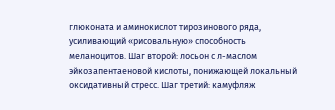глюконата и аминокислот тирозинового ряда, усиливающий «рисовальную» способность меланоцитов. Шаг второй: лосьон с л-маслом эйкозапентаеновой кислоты, понижающей локальный оксидативный стресс. Шаг третий: камуфляж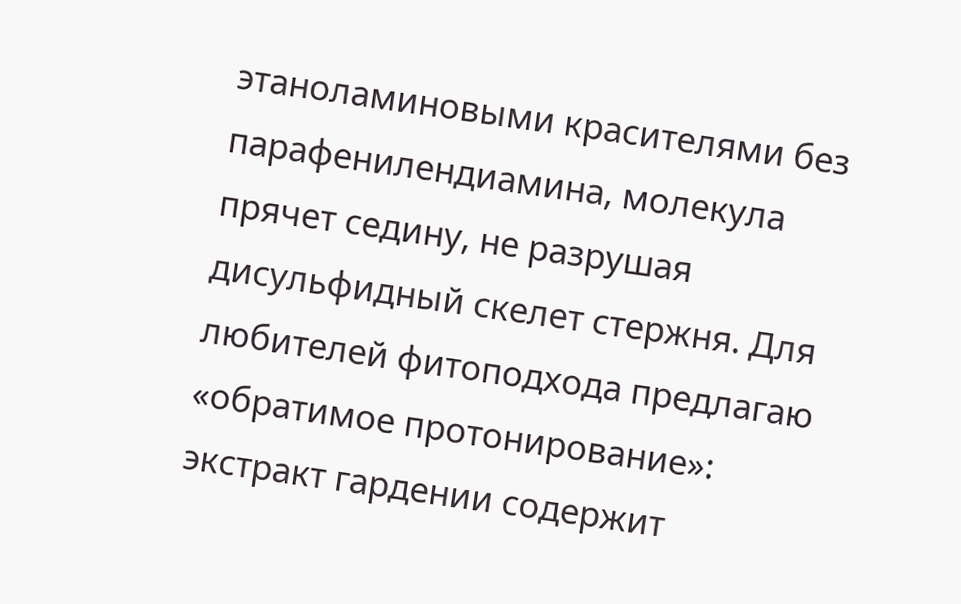этаноламиновыми красителями без парафенилендиамина, молекула прячет седину, не разрушая дисульфидный скелет стержня. Для любителей фитоподхода предлагаю «обратимое протонирование»: экстракт гардении содержит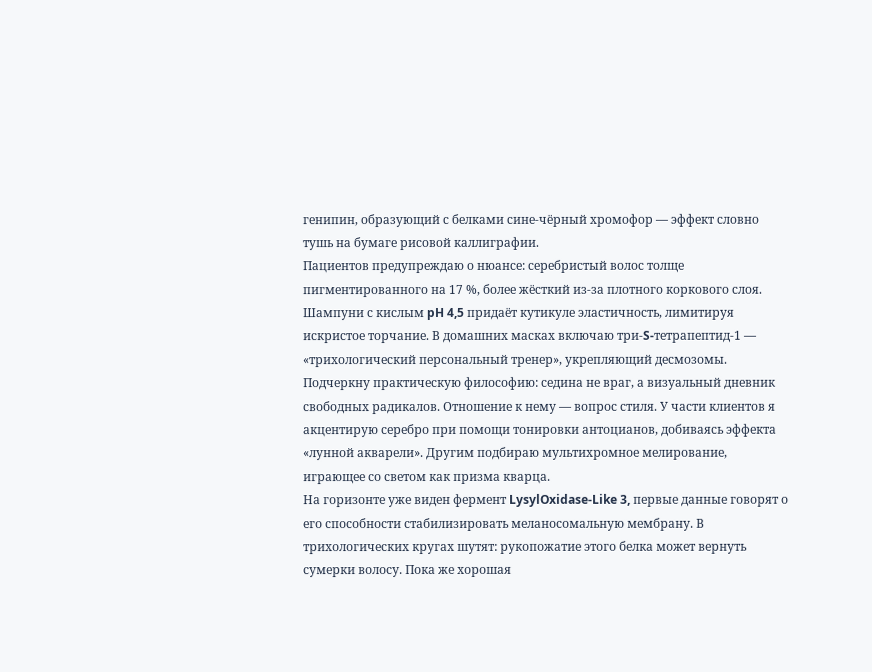генипин, образующий с белками сине-чёрный хромофор — эффект словно тушь на бумаге рисовой каллиграфии.
Пациентов предупреждаю о нюансе: серебристый волос толще пигментированного на 17 %, более жёсткий из-за плотного коркового слоя. Шампуни с кислым pH 4,5 придаёт кутикуле эластичность, лимитируя искристое торчание. В домашних масках включаю три-S-тетрапептид-1 — «трихологический персональный тренер», укрепляющий десмозомы.
Подчеркну практическую философию: седина не враг, а визуальный дневник свободных радикалов. Отношение к нему — вопрос стиля. У части клиентов я акцентирую серебро при помощи тонировки антоцианов, добиваясь эффекта «лунной акварели». Другим подбираю мультихромное мелирование, играющее со светом как призма кварца.
На горизонте уже виден фермент LysylOxidase-Like 3, первые данные говорят о его способности стабилизировать меланосомальную мембрану. В трихологических кругах шутят: рукопожатие этого белка может вернуть сумерки волосу. Пока же хорошая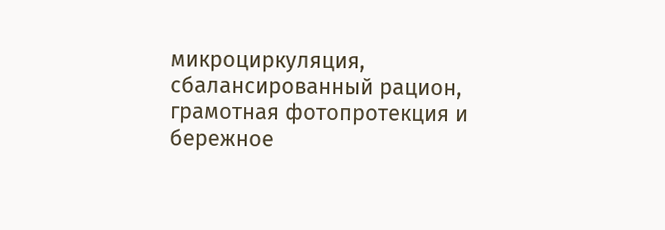микроциркуляция, сбалансированный рацион, грамотная фотопротекция и бережное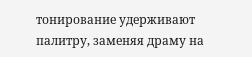тонирование удерживают палитру, заменяя драму на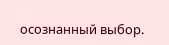осознанный выбор.